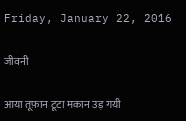Friday, January 22, 2016

जीवनी

आया तूफ़ान टूटा मकान उड़ गयी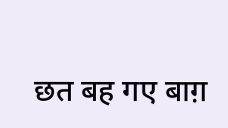छत बह गए बाग़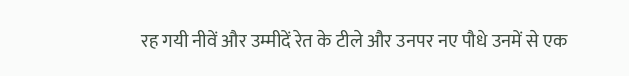रह गयी नीवें और उम्मीदें रेत के टीले और उनपर नए पौधे उनमें से एक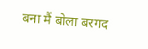बना मैं बोला बरगद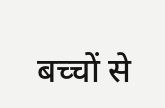बच्चों से